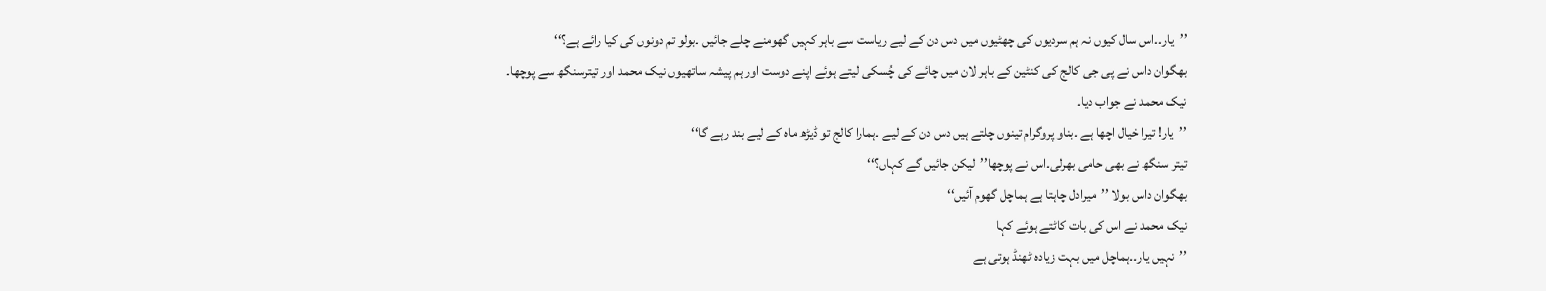’’یار۔۔اس سال کیوں نہ ہم سردیوں کی چھٹیوں میں دس دن کے لیے ریاست سے باہر کہیں گھومنے چلے جائیں ۔بولو تم دونوں کی کیا رائے ہے؟‘‘
بھگوان داس نے پی جی کالج کی کنٹین کے باہر لان میں چائے کی چُسکی لیتے ہوئے اپنے دوست اور ہم پیشہ ساتھیوں نیک محمد اور تیترسنگھ سے پوچھا۔
نیک محمد نے جواب دیا۔
’’یار! تیرا خیال اچھا ہے ۔بناو پروگرام تینوں چلتے ہیں دس دن کے لیے ۔ہمارا کالج تو ڈیڑھ ماہ کے لیے بند رہے گا‘‘
تیتر سنگھ نے بھی حامی بھرلی۔اس نے پوچھا’’لیکن جائیں گے کہاں؟‘‘
بھگوان داس بولا ’’میرادل چاہتا ہے ہماچل گھوم آئیں‘‘
نیک محمد نے اس کی بات کاٹتے ہوئے کہا
’’نہیں یار۔۔ہماچل میں بہت زیادہ ٹھنڈ ہوتی ہے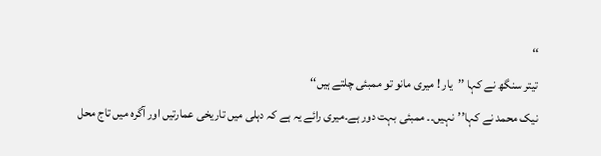‘‘
تیتر سنگھ نے کہا ’’یار ! میری مانو تو ممبئی چلتے ہیں‘‘
نیک محمد نے کہا’’نہیں۔۔ ممبئی بہت دور ہے۔میری رائے یہ ہے کہ دہلی میں تاریخی عمارتیں اور آگرہ میں تاج محل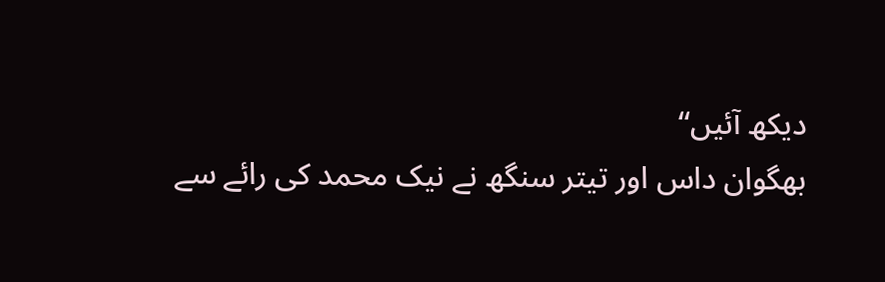دیکھ آئیں‘‘
بھگوان داس اور تیتر سنگھ نے نیک محمد کی رائے سے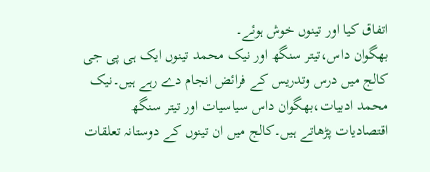اتفاق کیا اور تینوں خوش ہوئے۔
بھگوان داس،تیتر سنگھ اور نیک محمد تینوں ایک ہی پی جی کالج میں درس وتدریس کے فرائض انجام دے رہے ہیں۔نیک محمد ادبیات،بھگوان داس سیاسیات اور تیتر سنگھ اقتصادیات پڑھاتے ہیں۔کالج میں ان تینوں کے دوستانہ تعلقات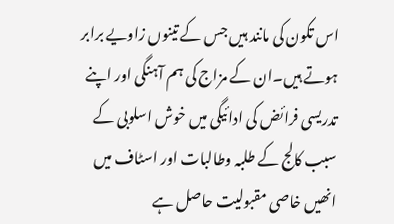اس تکون کی مانند ہیں جس کے تینوں زاویے برابر ہوتے ہیں۔ان کے مزاج کی ہم آہنگی اور اپنے تدریسی فرائض کی ادائیگی میں خوش اسلوبی کے سبب کالج کے طلبہ وطالبات اور اسٹاف میں انھیں خاصی مقبولیت حاصل ہے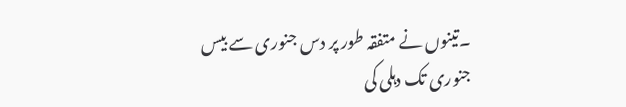۔تینوں نے متفقہ طور پر دس جنوری سے بیس جنوری تک دہلی کی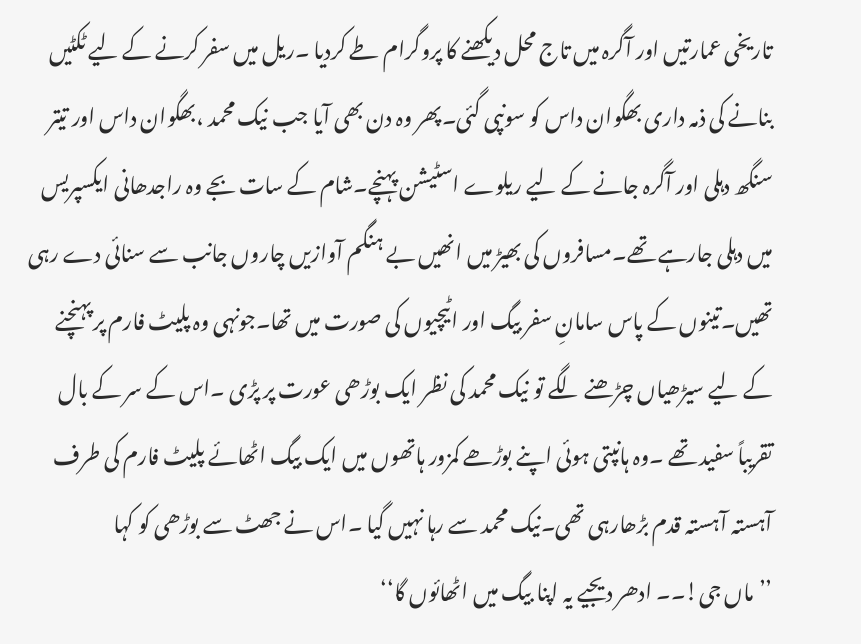تاریخی عمارتیں اور آگرہ میں تاج محل دیکھنے کا پروگرام طے کردیا ۔ریل میں سفر کرنے کے لیے ٹکٹیں بنانے کی ذمہ داری بھگوان داس کو سونپی گئی۔پھر وہ دن بھی آیا جب نیک محمد ،بھگوان داس اور تیتر سنگھ دہلی اور آگرہ جانے کے لیے ریلوے اسٹیشن پہنچے۔شام کے سات بجے وہ راجدھانی ایکسپریس میں دہلی جارہے تھے۔مسافروں کی بھیڑ میں انھیں بے ہنگم آوازیں چاروں جانب سے سنائی دے رہی تھیں۔تینوں کے پاس سامانِ سفر بیگ اور اٹیچیوں کی صورت میں تھا۔جونہی وہ پلیٹ فارم پر پہنچنے کے لیے سیڑھیاں چڑھنے لگے تو نیک محمد کی نظر ایک بوڑھی عورت پر پڑی ۔اس کے سر کے بال تقریباً سفید تھے ۔وہ ہانپتی ہوئی اپنے بوڑھے کمزور ہاتھوں میں ایک بیگ اٹھائے پلیٹ فارم کی طرف آہستہ آہستہ قدم بڑھارہی تھی۔نیک محمد سے رہا نہیں گیا ۔اس نے جھٹ سے بوڑھی کو کہا
’’ماں جی!۔۔ ادھر دیجیے یہ اپنا بیگ میں اٹھائوں گا‘‘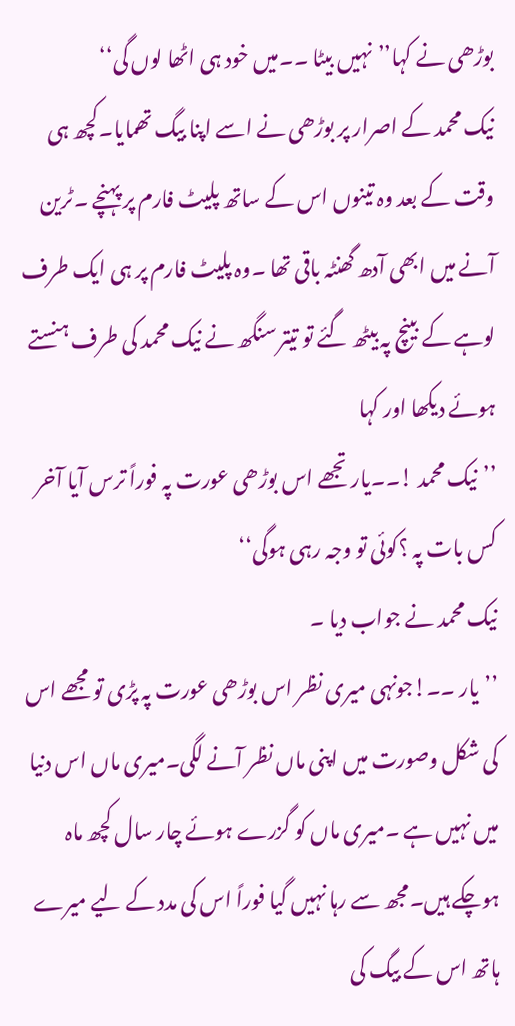بوڑھی نے کہا’’نہیں بیٹا ۔۔میں خود ہی اٹھا لوں گی‘‘
نیک محمد کے اصرار پر بوڑھی نے اسے اپنا بیگ تھمایا۔کچھ ہی وقت کے بعد وہ تینوں اس کے ساتھ پلیٹ فارم پر پہنچے ۔ٹرین آنے میں ابھی آدھ گھنٹہ باقی تھا ۔وہ پلیٹ فارم پر ہی ایک طرف لوہے کے بینچ پہ بیٹھ گئے تو تیتر سنگھ نے نیک محمد کی طرف ہنستے ہوئے دیکھا اور کہا
’’نیک محمد !۔۔یار تجھے اس بوڑھی عورت پہ فوراً ترس آیا آخر کس بات پہ ؟کوئی تو وجہ رہی ہوگی‘‘
نیک محمد نے جواب دیا ۔
’’یار ۔۔!جونہی میری نظر اس بوڑھی عورت پہ پڑی تو مجھے اس کی شکل وصورت میں اپنی ماں نظر آنے لگی۔میری ماں اس دنیا میں نہیں ہے ۔میری ماں کو گزرے ہوئے چار سال کچھ ماہ ہوچکے ہیں۔مجھ سے رہا نہیں گیا فوراً اس کی مدد کے لیے میرے ہاتھ اس کے بیگ کی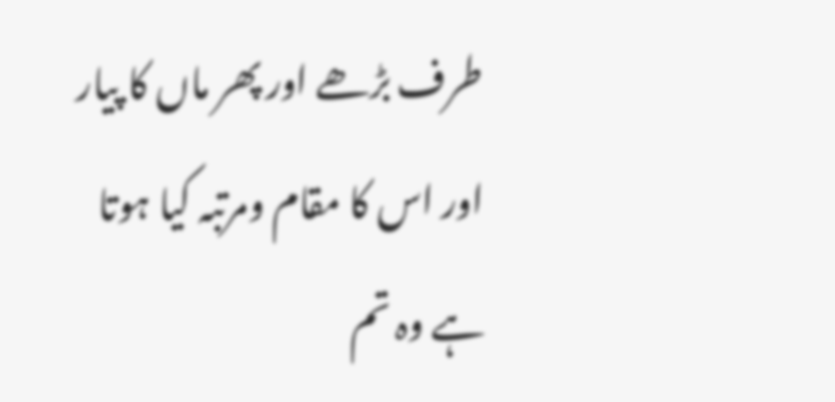طرف بڑھے اور پھر ماں کا پیار اور اس کا مقام ومرتبہ کیا ہوتا ہے وہ تم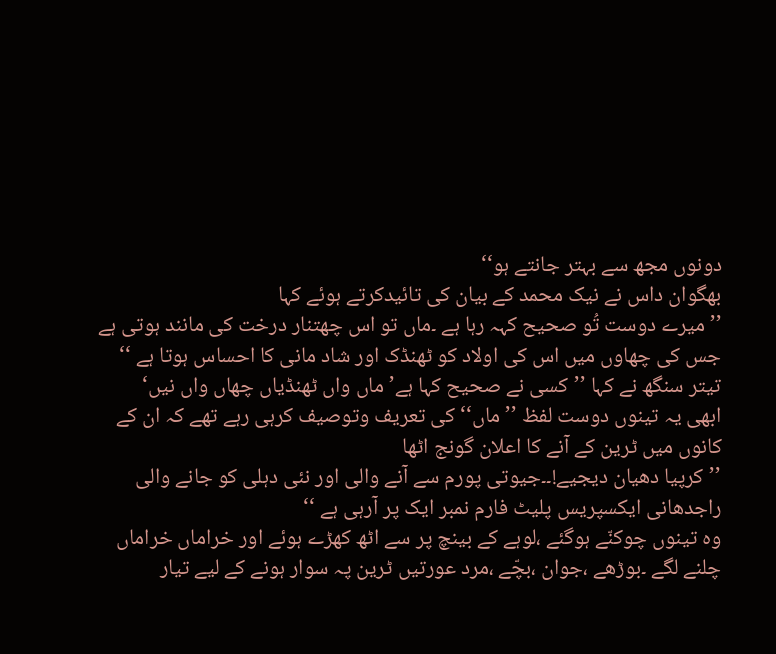دونوں مجھ سے بہتر جانتے ہو‘‘
بھگوان داس نے نیک محمد کے بیان کی تائیدکرتے ہوئے کہا
’’میرے دوست تُو صحیح کہہ رہا ہے ۔ماں تو اس چھتنار درخت کی مانند ہوتی ہے جس کی چھاوں میں اس کی اولاد کو ٹھنڈک اور شاد مانی کا احساس ہوتا ہے ‘‘
تیتر سنگھ نے کہا ’’کسی نے صحیح کہا ہے’ ماں واں ٹھنڈیاں چھاں واں نیں‘
ابھی یہ تینوں دوست لفظ ’’ماں‘‘کی تعریف وتوصیف کرہی رہے تھے کہ ان کے کانوں میں ٹرین کے آنے کا اعلان گونج اٹھا
’’کرپیا دھیان دیجیے!۔۔جیوتی پورم سے آنے والی اور نئی دہلی کو جانے والی راجدھانی ایکسپریس پلیٹ فارم نمبر ایک پر آرہی ہے ‘‘
وہ تینوں چوکنّے ہوگئے ،لوہے کے بینچ پر سے اٹھ کھڑے ہوئے اور خراماں خراماں چلنے لگے ۔بوڑھے ،جوان ،بچّے ،مرد عورتیں ٹرین پہ سوار ہونے کے لیے تیار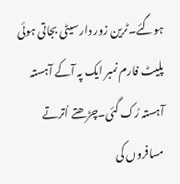ہوگئے۔ٹرین زور دار سیٹی بجاتی ہوئی پلیٹ فارم نمبر ایک پہ آکے آہستہ آہستہ رُک گئی۔چڑھتے اُترتے مسافروں کی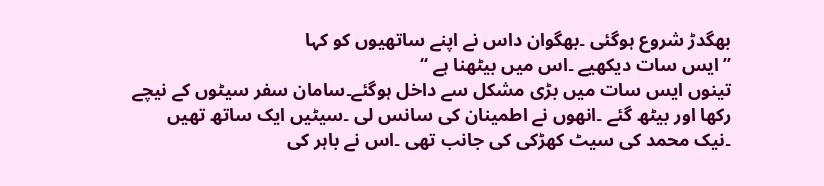بھگدڑ شروع ہوگئی ۔بھگوان داس نے اپنے ساتھیوں کو کہا
’’ایس سات دیکھیے ۔اس میں بیٹھنا ہے ‘‘
تینوں ایس سات میں بڑی مشکل سے داخل ہوگئے۔سامان سفر سیٹوں کے نیچے رکھا اور بیٹھ گئے ۔انھوں نے اطمینان کی سانس لی ۔سیٹیں ایک ساتھ تھیں ۔نیک محمد کی سیٹ کھڑکی کی جانب تھی ۔اس نے باہر کی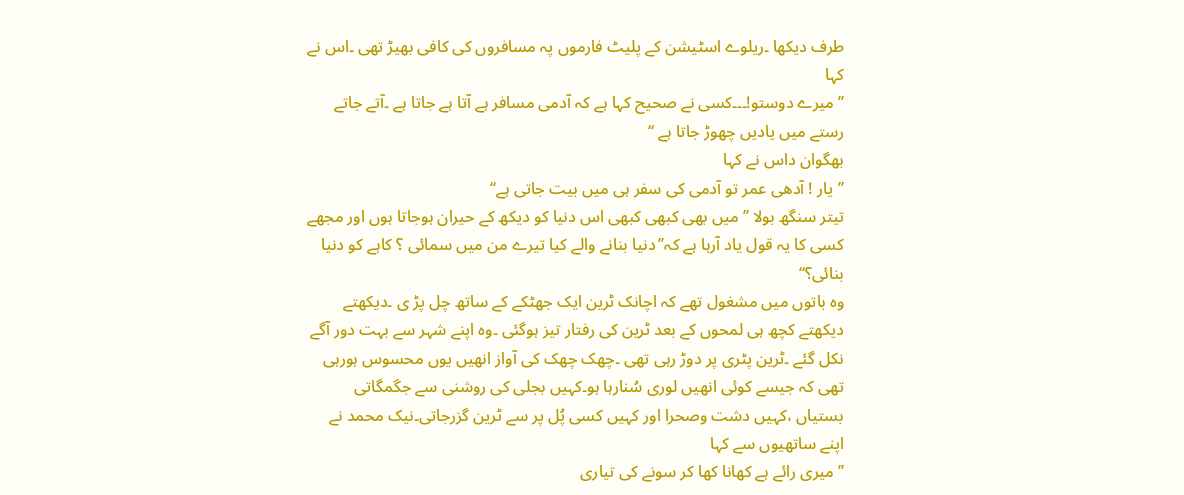طرف دیکھا ۔ریلوے اسٹیشن کے پلیٹ فارموں پہ مسافروں کی کافی بھیڑ تھی ۔اس نے کہا
’’میرے دوستو!۔۔۔کسی نے صحیح کہا ہے کہ آدمی مسافر ہے آتا ہے جاتا ہے ۔آتے جاتے رستے میں یادیں چھوڑ جاتا ہے ‘‘
بھگوان داس نے کہا
’’یار ! آدھی عمر تو آدمی کی سفر ہی میں بیت جاتی ہے‘‘
تیتر سنگھ بولا ’’میں بھی کبھی کبھی اس دنیا کو دیکھ کے حیران ہوجاتا ہوں اور مجھے کسی کا یہ قول یاد آرہا ہے کہ’’دنیا بنانے والے کیا تیرے من میں سمائی ؟ کاہے کو دنیا بنائی؟‘‘
وہ باتوں میں مشغول تھے کہ اچانک ٹرین ایک جھٹکے کے ساتھ چل پڑ ی ۔دیکھتے دیکھتے کچھ ہی لمحوں کے بعد ٹرین کی رفتار تیز ہوگئی ۔وہ اپنے شہر سے بہت دور آگے نکل گئے ۔ٹرین پٹری پر دوڑ رہی تھی ۔چھک چھک کی آواز انھیں یوں محسوس ہورہی تھی کہ جیسے کوئی انھیں لوری سُنارہا ہو۔کہیں بجلی کی روشنی سے جگمگاتی بستیاں ،کہیں دشت وصحرا اور کہیں کسی پُل پر سے ٹرین گزرجاتی۔نیک محمد نے اپنے ساتھیوں سے کہا
’’میری رائے ہے کھانا کھا کر سونے کی تیاری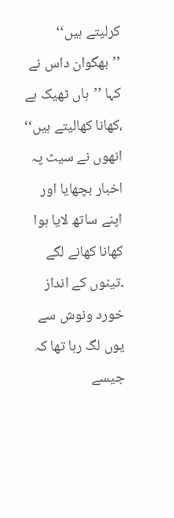کرلیتے ہیں‘‘
’’بھگوان داس نے کہا ’’ہاں ٹھیک ہے ،کھانا کھالیتے ہیں‘‘
انھوں نے سیٹ پہ اخبار بچھایا اور اپنے ساتھ لایا ہوا کھانا کھانے لگے ۔تینوں کے انداز خورد ونوش سے یوں لگ رہا تھا کہ جیسے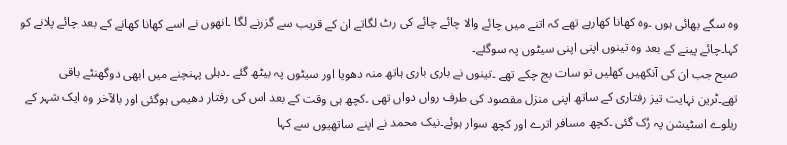وہ سگے بھائی ہوں ۔وہ کھانا کھارہے تھے کہ اتنے میں چائے والا چائے چائے کی رٹ لگاتے ان کے قریب سے گزرنے لگا ۔انھوں نے اسے کھانا کھانے کے بعد چائے پلانے کو کہا۔چائے پینے کے بعد وہ تینوں اپنی اپنی سیٹوں پہ سوگئے۔
صبح جب ان کی آنکھیں کھلیں تو سات بج چکے تھے ۔تینوں نے باری باری ہاتھ منہ دھویا اور سیٹوں پہ بیٹھ گئے ۔دہلی پہنچنے میں ابھی دوگھنٹے باقی تھے۔ٹرین نہایت تیز رفتاری کے ساتھ اپنی منزل مقصود کی طرف رواں دواں تھی ۔کچھ ہی وقت کے بعد اس کی رفتار دھیمی ہوگئی اور بالآخر وہ ایک شہر کے ریلوے اسٹیشن پہ رُک گئی ۔کچھ مسافر اترے اور کچھ سوار ہوئے۔نیک محمد نے اپنے ساتھیوں سے کہا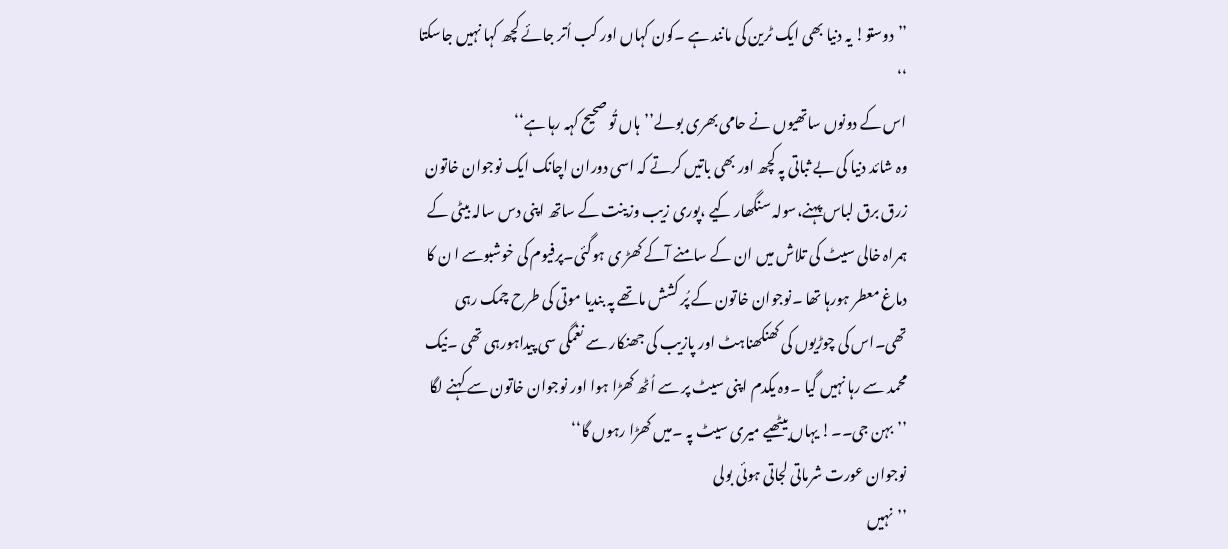’’دوستو! یہ دنیا بھی ایک ٹرین کی مانند ہے ۔کون کہاں اور کب اُتر جائے کچھ کہا نہیں جاسکتا ‘‘
اس کے دونوں ساتھیوں نے حامی بھری بولے’’ہاں تُو صحیح کہہ رہا ہے‘‘
وہ شائد دنیا کی بے ثباتی پہ کچھ اور بھی باتیں کرتے کہ اسی دوران اچانک ایک نوجوان خاتون زرق برق لباس پہنے،سولہ سنگھار کیے ،پوری زیب وزینت کے ساتھ اپنی دس سالہ بیٹی کے ہمراہ خالی سیٹ کی تلاش میں ان کے سامنے آکے کھڑ ی ہوگئی۔پرفیوم کی خوشبوسے ا ن کا دماغ معطر ہورہا تھا ۔نوجوان خاتون کے پُر کشش ماتھے پہ بندیا موتی کی طرح چمک رہی تھی۔اس کی چوڑیوں کی کھنکھناہٹ اور پازیب کی جھنکار سے نغمگی سی پیداہورہی تھی ۔نیک محمد سے رہا نہیں گیا ۔وہ یکدم اپنی سیٹ پر سے اُٹھ کھڑا ہوا اور نوجوان خاتون سے کہنے لگا
’’بہن جی۔۔! یہاں بیٹھیے میری سیٹ پہ ۔میں کھڑا رہوں گا‘‘
نوجوان عورت شرماتی لجاتی ہوئی بولی
’’نہیں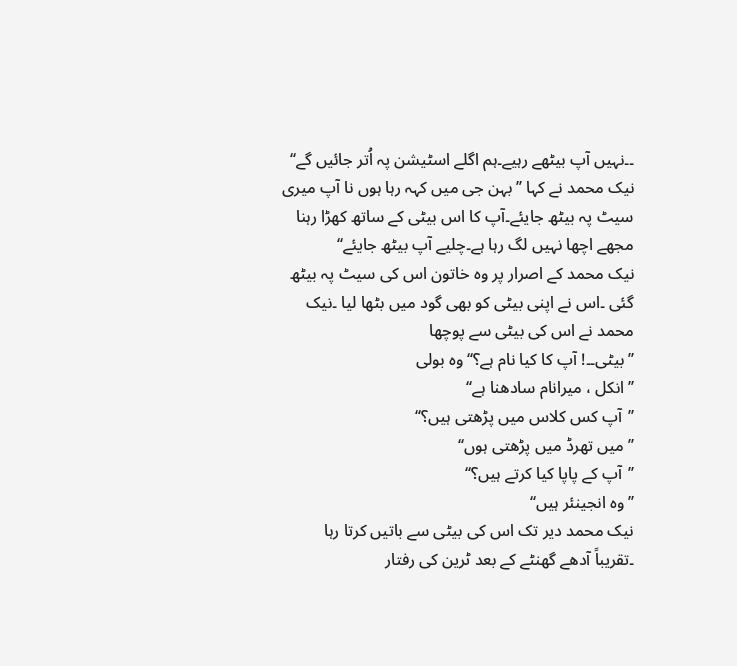۔۔نہیں آپ بیٹھے رہیے۔ہم اگلے اسٹیشن پہ اُتر جائیں گے‘‘
نیک محمد نے کہا ’’بہن جی میں کہہ رہا ہوں نا آپ میری سیٹ پہ بیٹھ جایئے۔آپ کا اس بیٹی کے ساتھ کھڑا رہنا مجھے اچھا نہیں لگ رہا ہے۔چلیے آپ بیٹھ جایئے‘‘
نیک محمد کے اصرار پر وہ خاتون اس کی سیٹ پہ بیٹھ گئی ۔اس نے اپنی بیٹی کو بھی گود میں بٹھا لیا ۔نیک محمد نے اس کی بیٹی سے پوچھا
’’بیٹی۔۔! آپ کا کیا نام ہے؟‘‘وہ بولی
’’انکل ، میرانام سادھنا ہے‘‘
’’آپ کس کلاس میں پڑھتی ہیں؟‘‘
’’میں تھرڈ میں پڑھتی ہوں‘‘
’’آپ کے پاپا کیا کرتے ہیں؟‘‘
’’وہ انجینئر ہیں‘‘
نیک محمد دیر تک اس کی بیٹی سے باتیں کرتا رہا ۔تقریباً آدھے گھنٹے کے بعد ٹرین کی رفتار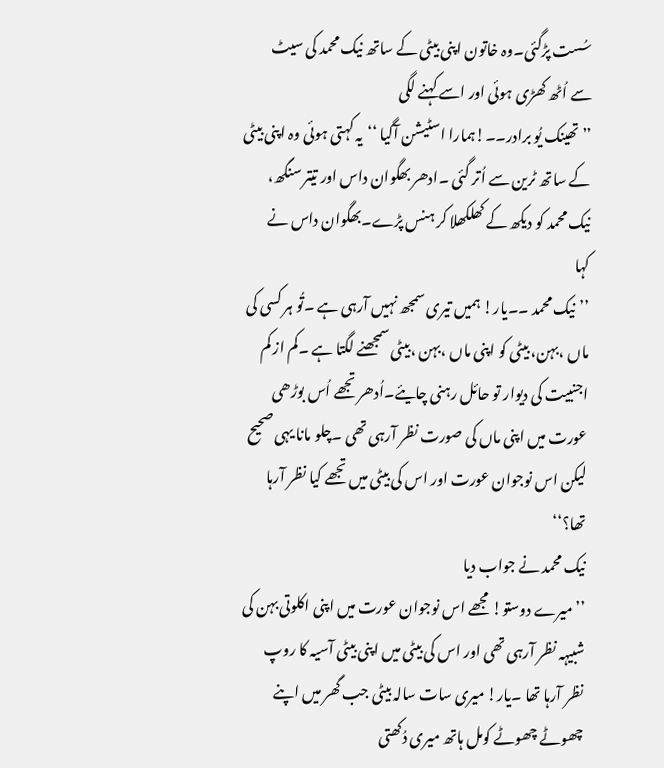سُست پڑگئی۔وہ خاتون اپنی بیٹی کے ساتھ نیک محمد کی سیٹ سے اُٹھ کھڑی ہوئی اور اسے کہنے لگی
’’تھینک یُو برادر۔۔!ہمارا اسٹیشن آگیا ‘‘یہ کہتی ہوئی وہ اپنی بیٹی کے ساتھ ٹرین سے اُتر گئی ۔ادھر بھگوان داس اور تیتر سنگھ، نیک محمد کو دیکھ کے کھلکھلا کر ہنس پڑے۔بھگوان داس نے کہا
’’نیک محمد ۔۔یار! ہمیں تیری سمجھ نہیں آرہی ہے ۔تُو ہر کسی کی ماں ،بہن، بیٹی کو اپنی ماں ،بہن ،بیٹی سمجھنے لگتا ہے ۔کم از کم اجنبیت کی دیوار تو حائل رہنی چایئے۔اُدھر تجھے اُس بوڑھی عورت میں اپنی ماں کی صورت نظر آرہی تھی ۔چلو مانا یہی صحیح لیکن اس نوجوان عورت اور اس کی بیٹی میں تجھے کیا نظر آرہا تھا؟‘‘
نیک محمد نے جواب دیا
’’میرے دوستو! مجھے اس نوجوان عورت میں اپنی اکلوتی بہن کی شبیہہ نظر آرہی تھی اور اس کی بیٹی میں اپنی بیٹی آسیہ کا روپ نظر آرہا تھا ۔یار! میری سات سالہ بیٹی جب گھر میں اپنے چھوٹے چھوٹے کومل ہاتھ میری دُکھتی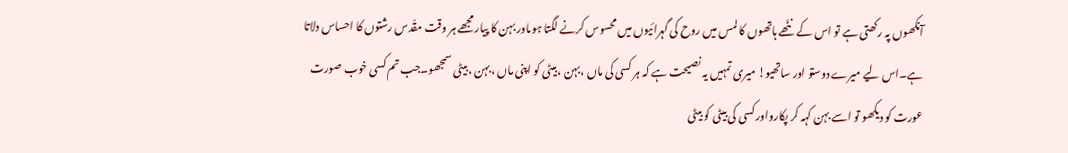آنکھوں پہ رکھتی ہے تو اس کے ننّھے ہاتھوں کا لمس میں روح کی گہرائیوں میں محسوس کرنے لگتا ہوںاور بہن کا پیار مجھے ہر وقت مقّدس رشتوں کا احساس دلاتا ہے۔اس لیے میرے دوستو اور ساتھیو! میری تمہیں یہ نصیحت ہے کہ ہر کسی کی ماں ،بہن ،بیٹی کو اپنی ماں ،بہن ،بیٹی سمجھو۔جب تم کسی خوب صورت عورت کو دیکھو تو اسے بہن کہہ کر پکارواور کسی کی بیٹی کو بیٹی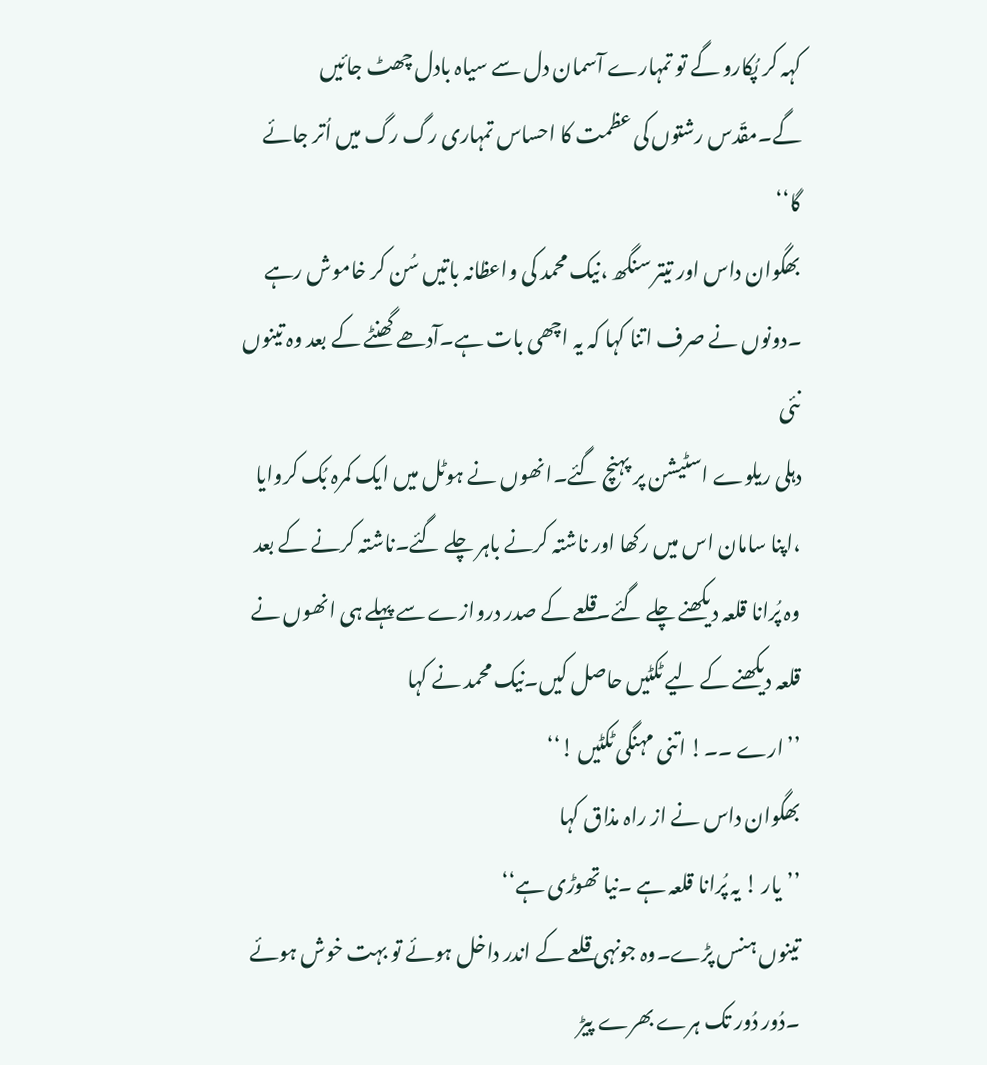کہہ کر پُکارو گے تو تمہارے آسمان دل سے سیاہ بادل چھٹ جائیں گے۔مقّدس رشتوں کی عظمت کا احساس تمہاری رگ رگ میں اُتر جائے گا‘‘
بھگوان داس اور تیتر سنگھ ،نیک محمد کی واعظانہ باتیں سُن کر خاموش رہے ۔دونوں نے صرف اتنا کہا کہ یہ اچھی بات ہے۔آدھے گھنٹے کے بعد وہ تینوں نئی
دہلی ریلوے اسٹیشن پر پہنچ گئے۔انھوں نے ہوٹل میں ایک کمرہ بُک کروایا ،اپنا سامان اس میں رکھا اور ناشتہ کرنے باہر چلے گئے۔ناشتہ کرنے کے بعد وہ پُرانا قلعہ دیکھنے چلے گئے۔قلعے کے صدر دروازے سے پہلے ہی انھوں نے قلعہ دیکھنے کے لیے ٹکٹیں حاصل کیں۔نیک محمد نے کہا
’’ارے ۔۔! اتنی مہنگی ٹکٹیں !‘‘
بھگوان داس نے از راہ مذاق کہا
’’یار ! یہ پُرانا قلعہ ہے ۔نیا تھوڑی ہے‘‘
تینوں ہنس پڑے۔وہ جونہی قلعے کے اندر داخل ہوئے تو بہت خوش ہوئے ۔دُور دُور تک ہرے بھرے پیڑ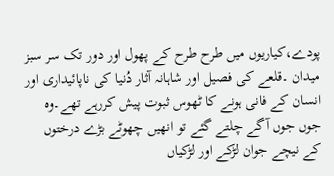پودے،کیاریوں میں طرح طرح کے پھول اور دور تک سر سبز میدان ۔قلعے کی فصیل اور شاہانہ آثار دُنیا کی ناپائیداری اور انسان کے فانی ہونے کا ٹھوس ثبوت پیش کررہے تھے۔وہ جوں جوں آگے چلتے گئے تو انھیں چھوٹے بڑے درختوں کے نیچے جوان لڑکے اور لڑکیاں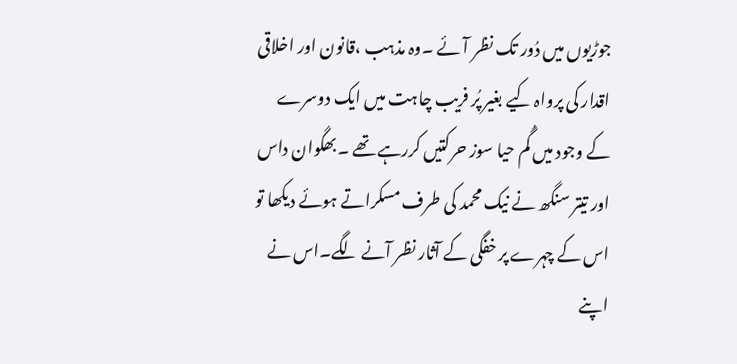جوڑیوں میں دُور تک نظر آئے ۔وہ مذہب ،قانون اور اخلاقی اقدار کی پرواہ کیے بغیر پُر فریب چاہت میں ایک دوسرے کے وجود میں گُم حیا سوز حرکتیں کررہے تھے ۔بھگوان داس اور تیتر سنگھ نے نیک محمد کی طرف مسکراتے ہوئے دیکھا تو اس کے چہرے پر خفگی کے آثار نظر آنے لگے۔اس نے اپنے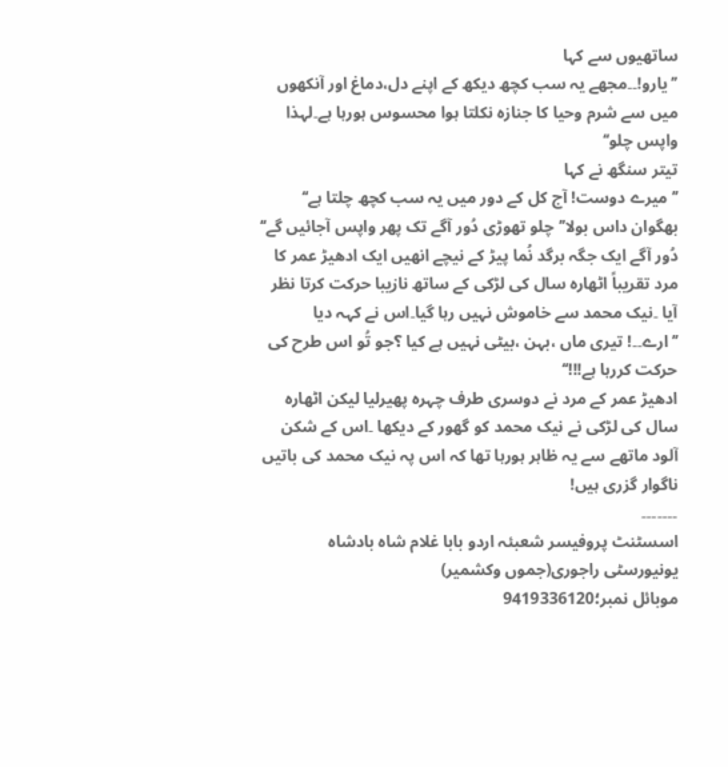ساتھیوں سے کہا
’’یارو!۔۔مجھے یہ سب کچھ دیکھ کے اپنے دل،دماغ اور آنکھوں میں سے شرم وحیا کا جنازہ نکلتا ہوا محسوس ہورہا ہے۔لہذا واپس چلو‘‘
تیتر سنگھ نے کہا
’’میرے دوست! آج کل کے دور میں یہ سب کچھ چلتا ہے‘‘
بھگوان داس بولا’’چلو تھوڑی دُور آگے تک پھر واپس آجائیں گے‘‘
دُور آگے ایک جگہ برگد نُما پیڑ کے نیچے انھیں ایک ادھیڑ عمر کا مرد تقریباً اٹھارہ سال کی لڑکی کے ساتھ نازیبا حرکت کرتا نظر آیا ۔نیک محمد سے خاموش نہیں رہا گیا۔اس نے کہہ دیا
’’ارے۔۔! تیری ماں ،بہن ،بیٹی نہیں ہے کیا ؟جو تُو اس طرح کی حرکت کررہا ہے!!!‘‘
ادھیڑ عمر کے مرد نے دوسری طرف چہرہ پھیرلیا لیکن اٹھارہ سال کی لڑکی نے نیک محمد کو گھور کے دیکھا ۔اس کے شکن آلود ماتھے سے یہ ظاہر ہورہا تھا کہ اس پہ نیک محمد کی باتیں ناگوار گزری ہیں!
۔۔۔۔۔۔۔
اسسٹنٹ پروفیسر شعبئہ اردو بابا غلام شاہ بادشاہ یونیورسٹی راجوری(جموں وکشمیر)
موبائل نمبر؛9419336120